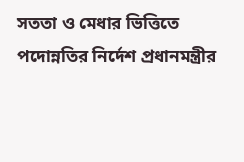সততা ও মেধার ভিত্তিতে পদোন্নতির নির্দেশ প্রধানমন্ত্রীর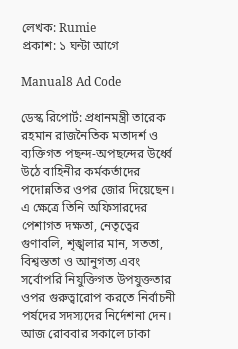লেখক: Rumie
প্রকাশ: ১ ঘন্টা আগে

Manual8 Ad Code

ডেস্ক রিপোর্ট: প্রধানমন্ত্রী তারেক রহমান রাজনৈতিক মতাদর্শ ও ব্যক্তিগত পছন্দ-অপছন্দের উর্ধ্বে উঠে বাহিনীর কর্মকর্তাদের পদোন্নতির ওপর জোর দিয়েছেন। এ ক্ষেত্রে তিনি অফিসারদের পেশাগত দক্ষতা, নেতৃত্বের গুণাবলি, শৃঙ্খলার মান, সততা, বিশ্বস্ততা ও আনুগত্য এবং সর্বোপরি নিযুক্তিগত উপযুক্ততার ওপর গুরুত্বারোপ করতে নির্বাচনী পর্ষদের সদস্যদের নির্দেশনা দেন। আজ রোববার সকালে ঢাকা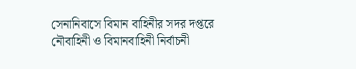সেনানিবাসে বিমান বাহিনীর সদর দপ্তরে নৌবাহিনী ও বিমানবাহিনী নির্বাচনী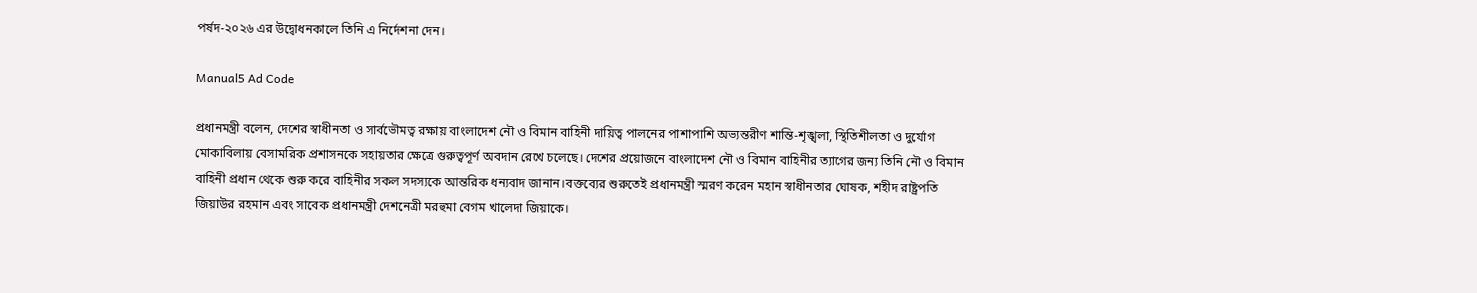পর্ষদ-২০২৬ এর উদ্বোধনকালে তিনি এ নির্দেশনা দেন।

Manual5 Ad Code

প্রধানমন্ত্রী বলেন, দেশের স্বাধীনতা ও সার্বভৌমত্ব রক্ষায় বাংলাদেশ নৌ ও বিমান বাহিনী দায়িত্ব পালনের পাশাপাশি অভ্যন্তরীণ শান্তি-শৃঙ্খলা, স্থিতিশীলতা ও দুর্যোগ মোকাবিলায় বেসামরিক প্রশাসনকে সহায়তার ক্ষেত্রে গুরুত্বপূর্ণ অবদান রেখে চলেছে। দেশের প্রয়োজনে বাংলাদেশ নৌ ও বিমান বাহিনীর ত্যাগের জন্য তিনি নৌ ও বিমান বাহিনী প্রধান থেকে শুরু করে বাহিনীর সকল সদস্যকে আন্তরিক ধন্যবাদ জানান।বক্তব্যের শুরুতেই প্রধানমন্ত্রী স্মরণ করেন মহান স্বাধীনতার ঘোষক, শহীদ রাষ্ট্রপতি জিয়াউর রহমান এবং সাবেক প্রধানমন্ত্রী দেশনেত্রী মরহুমা বেগম খালেদা জিয়াকে।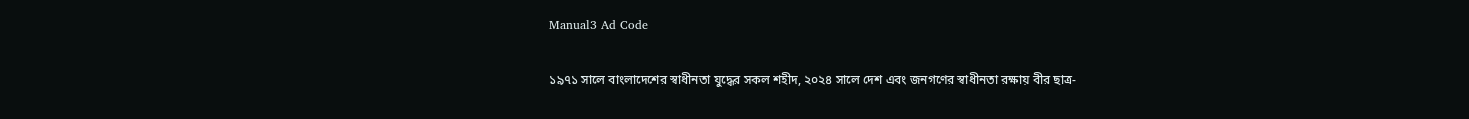Manual3 Ad Code

১৯৭১ সালে বাংলাদেশের স্বাধীনতা যুদ্ধের সকল শহীদ, ২০২৪ সালে দেশ এবং জনগণের স্বাধীনতা রক্ষায় বীর ছাত্র-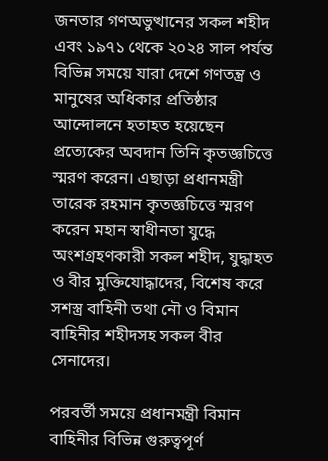জনতার গণঅভুত্থানের সকল শহীদ এবং ১৯৭১ থেকে ২০২৪ সাল পর্যন্ত বিভিন্ন সময়ে যারা দেশে গণতন্ত্র ও মানুষের অধিকার প্রতিষ্ঠার আন্দোলনে হতাহত হয়েছেন প্রত্যেকের অবদান তিনি কৃতজ্ঞচিত্তে স্মরণ করেন। এছাড়া প্রধানমন্ত্রী তারেক রহমান কৃতজ্ঞচিত্তে স্মরণ করেন মহান স্বাধীনতা যুদ্ধে অংশগ্রহণকারী সকল শহীদ, যুদ্ধাহত ও বীর মুক্তিযোদ্ধাদের, বিশেষ করে সশস্ত্র বাহিনী তথা নৌ ও বিমান বাহিনীর শহীদসহ সকল বীর সেনাদের।

পরবর্তী সময়ে প্রধানমন্ত্রী বিমান বাহিনীর বিভিন্ন গুরুত্বপূর্ণ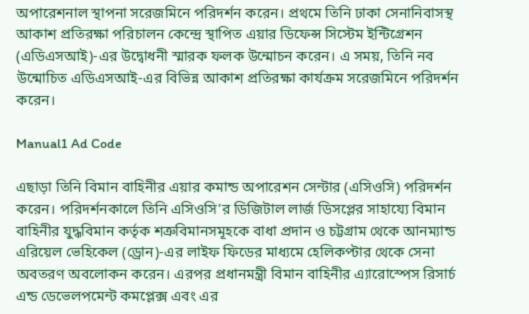অপারেশনাল স্থাপনা সরেজমিনে পরিদর্শন করেন। প্রথমে তিনি ঢাকা সেনানিবাসস্থ আকাশ প্রতিরক্ষা পরিচালন কেন্দ্রে স্থাপিত এয়ার ডিফেন্স সিস্টেম ইন্টিগ্রেশন (এডিএসআই)-এর উদ্বোধনী স্মারক ফলক উন্মোচন করেন। এ সময়, তিনি নব উন্মোচিত এডিএসআই-এর বিভিন্ন আকাশ প্রতিরক্ষা কার্যক্রম সরেজমিনে পরিদর্শন করেন।

Manual1 Ad Code

এছাড়া তিনি বিমান বাহিনীর এয়ার কমান্ড অপারেশন সেন্টার (এসিওসি) পরিদর্শন করেন। পরিদর্শনকালে তিনি এসিওসি’র ডিজিটাল লার্জ ডিসপ্লের সাহায্যে বিমান বাহিনীর যুদ্ধবিমান কর্তৃক শত্রুবিমানসমূহকে বাধা প্রদান ও চট্টগ্রাম থেকে আনম্যান্ড এরিয়েল ভেহিকেল (ড্রোন)-এর লাইফ ফিডের মাধ্যমে হেলিকপ্টার থেকে সেনা অবতরণ অবলোকন করেন। এরপর প্রধানমন্ত্রী বিমান বাহিনীর এ্যারোস্পেস রিসার্চ এন্ড ডেভেলপমেন্ট কমপ্লেক্স এবং এর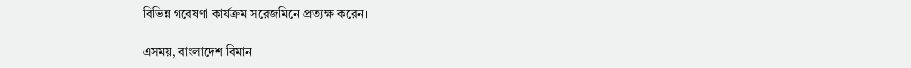বিভিন্ন গবেষণা কার্যক্রম সরেজমিনে প্রত্যক্ষ করেন।

এসময়, বাংলাদেশ বিমান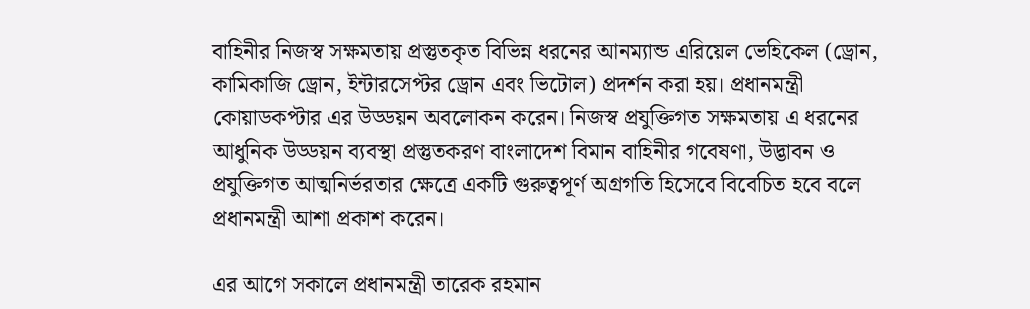বাহিনীর নিজস্ব সক্ষমতায় প্রস্তুতকৃত বিভিন্ন ধরনের আনম্যান্ড এরিয়েল ভেহিকেল (ড্রোন, কামিকাজি ড্রোন, ইন্টারসেপ্টর ড্রোন এবং ভিটোল) প্রদর্শন করা হয়। প্রধানমন্ত্রী কোয়াডকপ্টার এর উড্ডয়ন অবলোকন করেন। নিজস্ব প্রযুক্তিগত সক্ষমতায় এ ধরনের আধুনিক উড্ডয়ন ব্যবস্থা প্রস্তুতকরণ বাংলাদেশ বিমান বাহিনীর গবেষণা, উদ্ভাবন ও প্রযুক্তিগত আত্মনির্ভরতার ক্ষেত্রে একটি গুরুত্বপূর্ণ অগ্রগতি হিসেবে বিবেচিত হবে বলে প্রধানমন্ত্রী আশা প্রকাশ করেন।

এর আগে সকালে প্রধানমন্ত্রী তারেক রহমান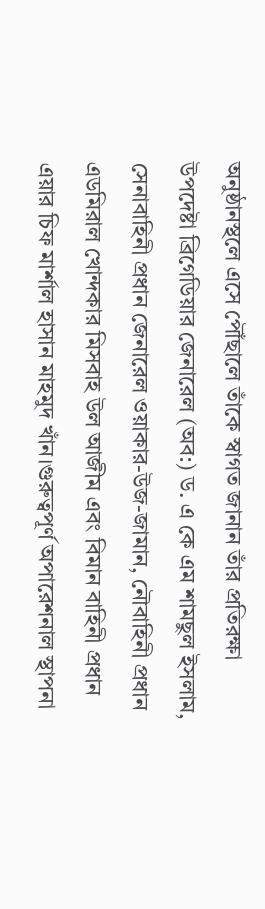অনুষ্ঠানস্থলে এসে পৌঁছালে তাঁকে স্বাগত জানান তাঁর প্রতিরক্ষা উপদেষ্টা ব্রিগেডিয়ার জেনারেল (অব:) ড. এ কে এম শামছুল ইসলাম, সেনাবাহিনী প্রধান জেনারেল ওয়াকার-উজ-জামান, নৌবাহিনী প্রধান এডমিরাল খোন্দকার মিসবাহ উল আজীম এবং বিমান বাহিনী প্রধান এয়ার চিফ মার্শাল হাসান মাহমুদ খাঁন।গুরুত্বপূর্ণ অপারেশনাল স্থাপনা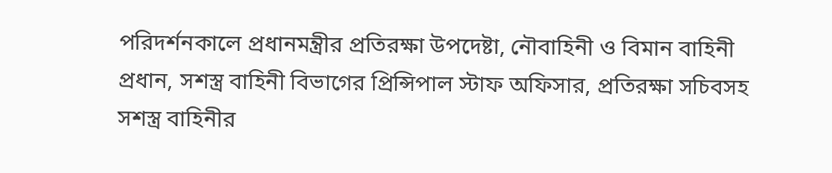পরিদর্শনকালে প্রধানমন্ত্রীর প্রতিরক্ষা উপদেষ্টা, নৌবাহিনী ও বিমান বাহিনী প্রধান, সশস্ত্র বাহিনী বিভাগের প্রিন্সিপাল স্টাফ অফিসার, প্রতিরক্ষা সচিবসহ সশস্ত্র বাহিনীর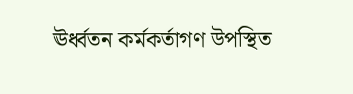ঊর্ধ্বতন কর্মকর্তাগণ উপস্থিত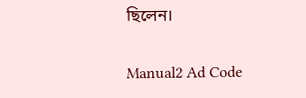ছিলেন।

Manual2 Ad Code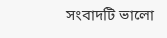সংবাদটি ভালো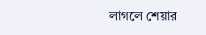লাগলে শেয়ার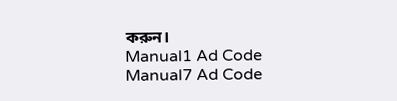করুন।
Manual1 Ad Code
Manual7 Ad Code